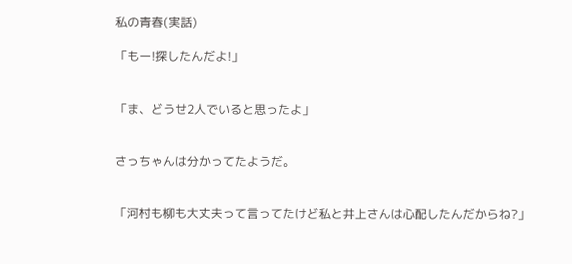私の青春(実話)

「もー!探したんだよ!」


「ま、どうせ2人でいると思ったよ」


さっちゃんは分かってたようだ。


「河村も柳も大丈夫って言ってたけど私と井上さんは心配したんだからね?」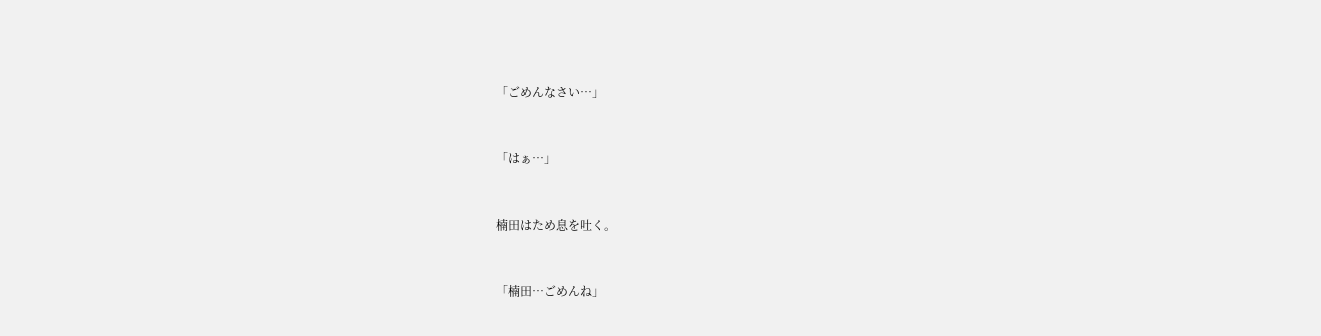「ごめんなさい…」


「はぁ…」


楠田はため息を吐く。


「楠田…ごめんね」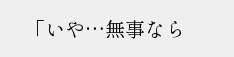「いや…無事なら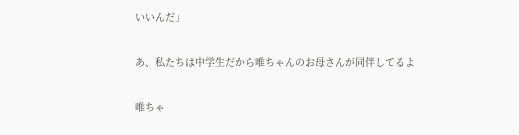いいんだ」


あ、私たちは中学生だから唯ちゃんのお母さんが同伴してるよ


唯ちゃ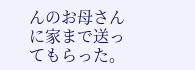んのお母さんに家まで送ってもらった。